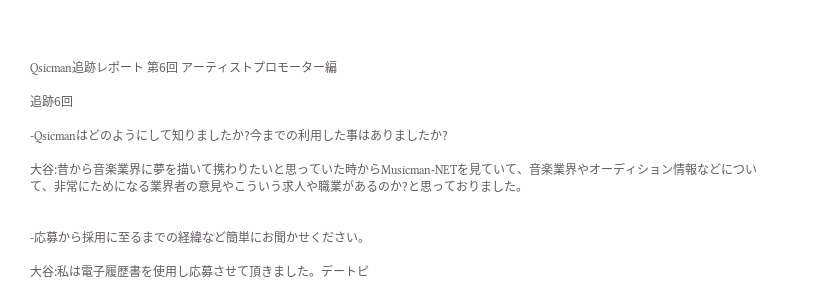Qsicman追跡レポート 第6回 アーティストプロモーター編

追跡6回

-Qsicmanはどのようにして知りましたか?今までの利用した事はありましたか?

大谷:昔から音楽業界に夢を描いて携わりたいと思っていた時からMusicman-NETを見ていて、音楽業界やオーディション情報などについて、非常にためになる業界者の意見やこういう求人や職業があるのか?と思っておりました。


-応募から採用に至るまでの経緯など簡単にお聞かせください。

大谷:私は電子履歴書を使用し応募させて頂きました。デートピ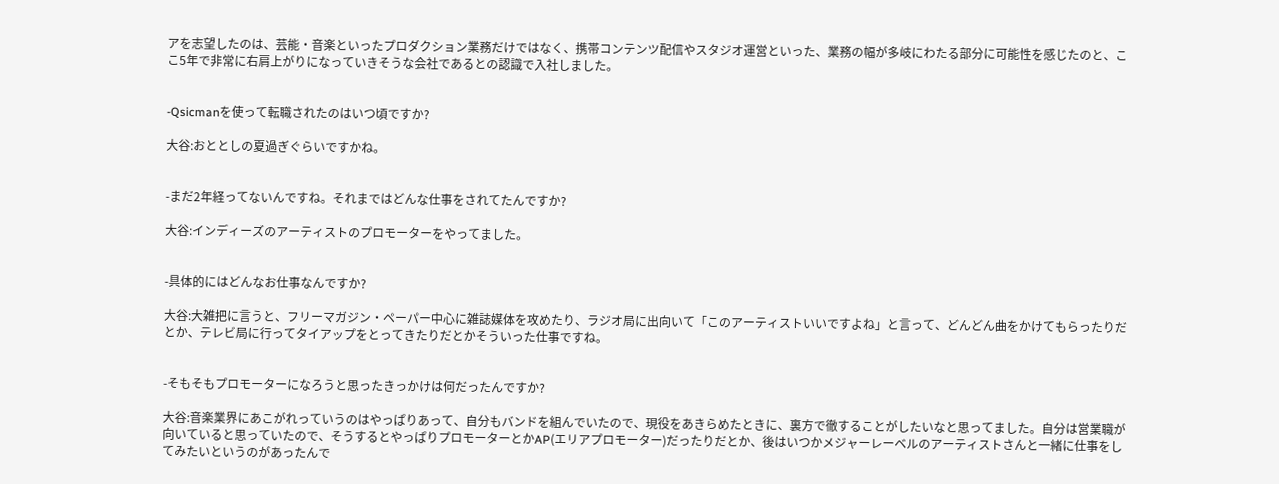アを志望したのは、芸能・音楽といったプロダクション業務だけではなく、携帯コンテンツ配信やスタジオ運営といった、業務の幅が多岐にわたる部分に可能性を感じたのと、ここ5年で非常に右肩上がりになっていきそうな会社であるとの認識で入社しました。


-Qsicmanを使って転職されたのはいつ頃ですか?

大谷:おととしの夏過ぎぐらいですかね。


-まだ2年経ってないんですね。それまではどんな仕事をされてたんですか?

大谷:インディーズのアーティストのプロモーターをやってました。


-具体的にはどんなお仕事なんですか?

大谷:大雑把に言うと、フリーマガジン・ペーパー中心に雑誌媒体を攻めたり、ラジオ局に出向いて「このアーティストいいですよね」と言って、どんどん曲をかけてもらったりだとか、テレビ局に行ってタイアップをとってきたりだとかそういった仕事ですね。


-そもそもプロモーターになろうと思ったきっかけは何だったんですか?

大谷:音楽業界にあこがれっていうのはやっぱりあって、自分もバンドを組んでいたので、現役をあきらめたときに、裏方で徹することがしたいなと思ってました。自分は営業職が向いていると思っていたので、そうするとやっぱりプロモーターとかAP(エリアプロモーター)だったりだとか、後はいつかメジャーレーベルのアーティストさんと一緒に仕事をしてみたいというのがあったんで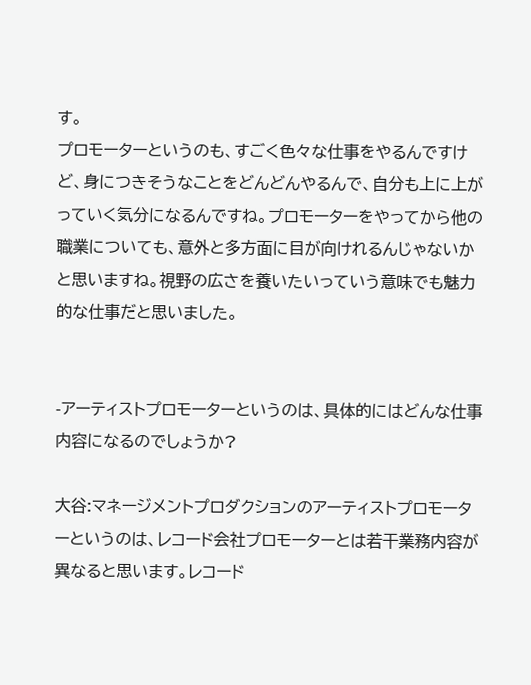す。
プロモーターというのも、すごく色々な仕事をやるんですけど、身につきそうなことをどんどんやるんで、自分も上に上がっていく気分になるんですね。プロモーターをやってから他の職業についても、意外と多方面に目が向けれるんじゃないかと思いますね。視野の広さを養いたいっていう意味でも魅力的な仕事だと思いました。


-アーティストプロモーターというのは、具体的にはどんな仕事内容になるのでしょうか?

大谷:マネージメントプロダクションのアーティストプロモーターというのは、レコード会社プロモーターとは若干業務内容が異なると思います。レコード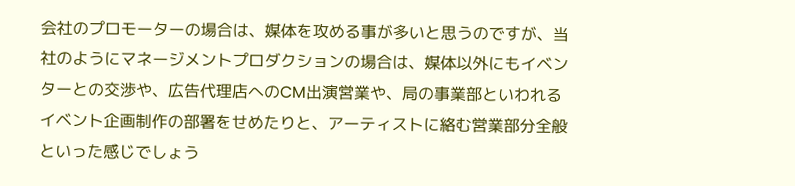会社のプロモーターの場合は、媒体を攻める事が多いと思うのですが、当社のようにマネージメントプロダクションの場合は、媒体以外にもイベンターとの交渉や、広告代理店へのCM出演営業や、局の事業部といわれるイベント企画制作の部署をせめたりと、アーティストに絡む営業部分全般といった感じでしょう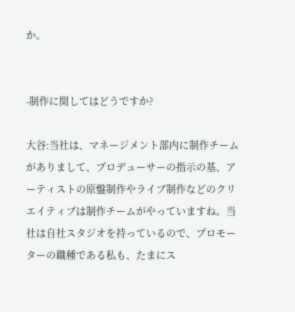か。


-制作に関してはどうですか?

大谷:当社は、マネージメント部内に制作チームがありまして、プロデューサーの指示の基、アーティストの原盤制作やライブ制作などのクリエイティブは制作チームがやっていますね。当社は自社スタジオを持っているので、プロモーターの職種である私も、たまにス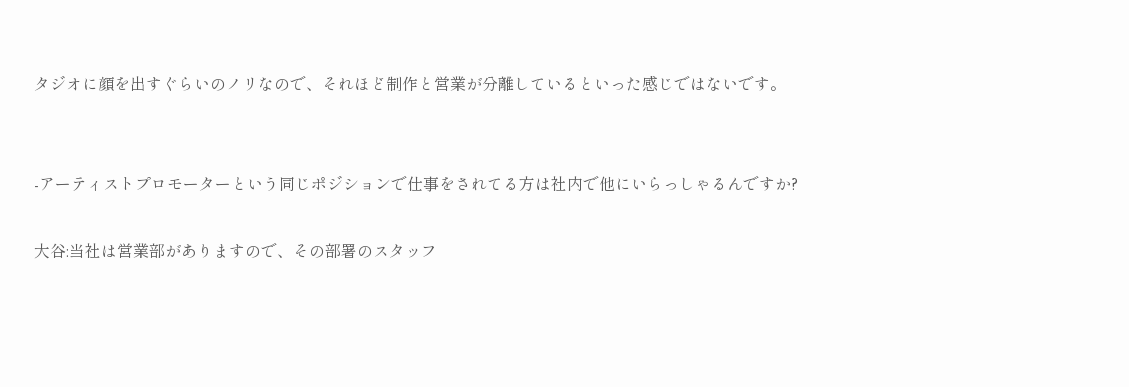タジオに顔を出すぐらいのノリなので、それほど制作と営業が分離しているといった感じではないです。


-アーティストプロモーターという同じポジションで仕事をされてる方は社内で他にいらっしゃるんですか?

大谷:当社は営業部がありますので、その部署のスタッフ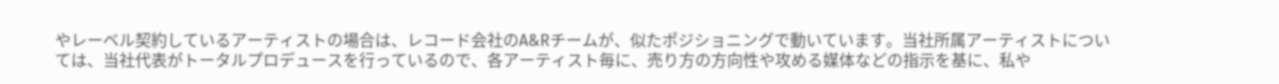やレーベル契約しているアーティストの場合は、レコード会社のA&Rチームが、似たポジショニングで動いています。当社所属アーティストについては、当社代表がトータルプロデュースを行っているので、各アーティスト毎に、売り方の方向性や攻める媒体などの指示を基に、私や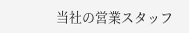当社の営業スタッフ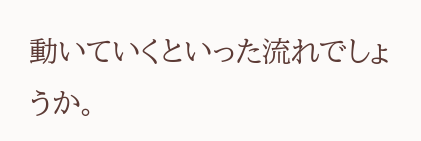動いていくといった流れでしょうか。